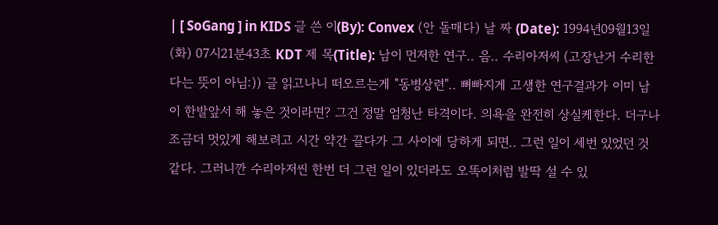| [ SoGang ] in KIDS 글 쓴 이(By): Convex (안 돌매다) 날 짜 (Date): 1994년09월13일(화) 07시21분43초 KDT 제 목(Title): 남이 먼저한 연구.. 음.. 수리아저씨 (고장난거 수리한다는 뜻이 아님:)) 글 읽고나니 떠오르는게 "동병상련".. 뼈빠지게 고생한 연구결과가 이미 남이 한발앞서 해 놓은 것이라면? 그건 정말 엄청난 타격이다. 의욕을 완전히 상실케한다. 더구나 조금더 멋있게 해보려고 시간 약간 끌다가 그 사이에 당하게 되면.. 그런 일이 세번 있었던 것 같다. 그러니깐 수리아저씬 한번 더 그런 일이 있더라도 오똑이처럼 발딱 설 수 있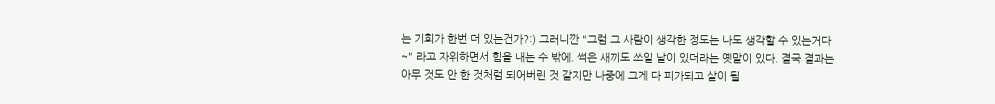는 기회가 한번 더 있는건가?:) 그러니깐 "그럼 그 사람이 생각한 정도는 나도 생각할 수 있는거다~" 라고 자위하면서 힘을 내는 수 밖에. 썩은 새끼도 쓰일 날이 있더라는 옛말이 있다. 결국 결과는 아무 것도 안 한 것처럼 되어버린 것 같지만 나중에 그게 다 피가되고 살이 될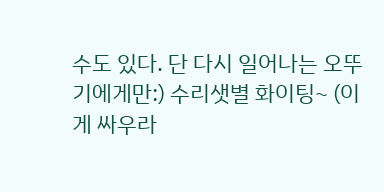수도 있다. 단 다시 일어나는 오뚜기에게만:) 수리샛별 화이팅~ (이게 싸우라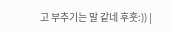고 부추기는 말 같네 후훗:)) |